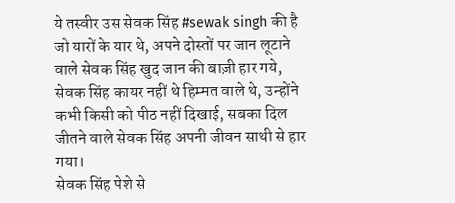ये तस्वीर उस सेवक सिंह #sewak singh की है जो यारों के यार थे, अपने दोस्तों पर जान लूटाने वाले सेवक सिंह खुद जान की बाज़ी हार गये, सेवक सिंह कायर नहीं थे हिम्मत वाले थे, उन्होंने कभी किसी को पीठ नहीं दिखाई, सबका दिल जीतने वाले सेवक सिंह अपनी जीवन साथी से हार गया।
सेवक सिंह पेशे से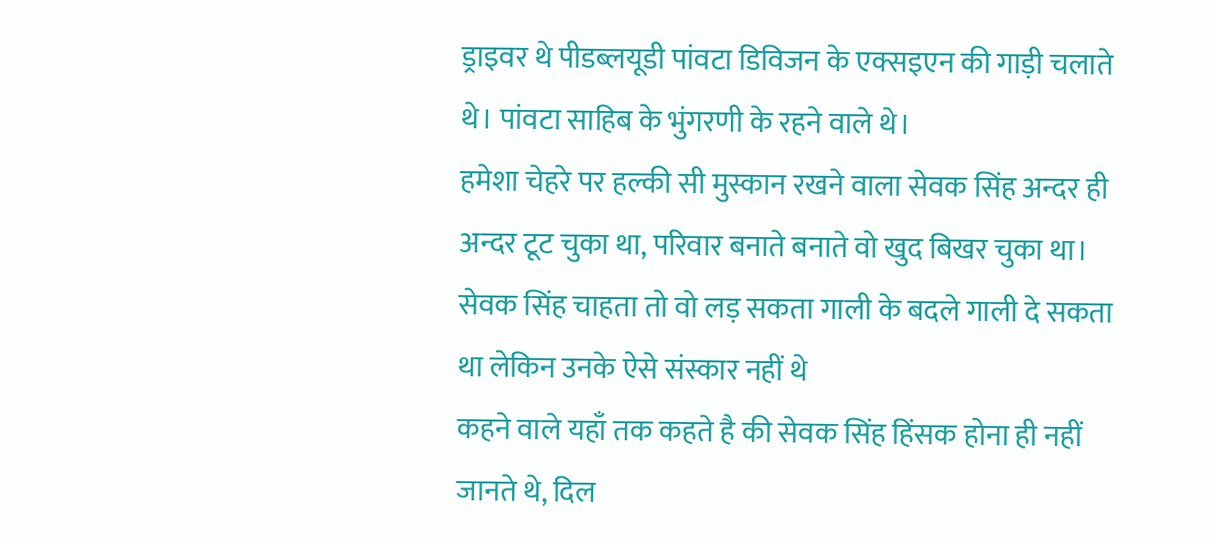ड्राइवर थे पीडब्लयूडी पांवटा डिविजन के एक्सइएन की गाड़ी चलाते थे। पांवटा साहिब के भुंगरणी के रहने वाले थे।
हमेशा चेहरे पर हल्की सी मुस्कान रखने वाला सेवक सिंह अन्दर ही अन्दर टूट चुका था, परिवार बनाते बनाते वो खुद बिखर चुका था।
सेवक सिंह चाहता तो वो लड़ सकता गाली के बदले गाली दे सकता था लेकिन उनके ऐसे संस्कार नहीं थे
कहने वाले यहाँ तक कहते है की सेवक सिंह हिंसक होना ही नहीं जानते थे, दिल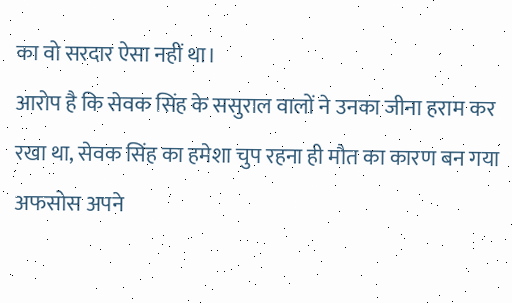का वो सरदार ऐसा नहीं था।
आरोप है कि सेवक सिंह के ससुराल वालों ने उनका जीना हराम कर रखा था, सेवक सिंह का हमेशा चुप रहना ही मौत का कारण बन गया
अफसोस अपने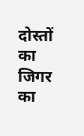दोस्तों का जिगर का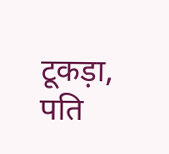टूकड़ा, पति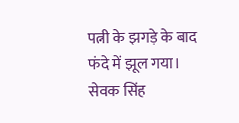पत्नी के झगड़े के बाद फंदे में झूल गया।
सेवक सिंह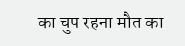का चुप रहना मौत का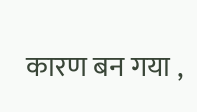कारण बन गया ,